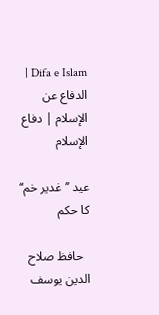Difa e Islam | الدفاع عن الإسلام | دفاع الإسلام

عید ’’غدیر خم‘‘ کا حکم

  حافظ صلاح الدین یوسف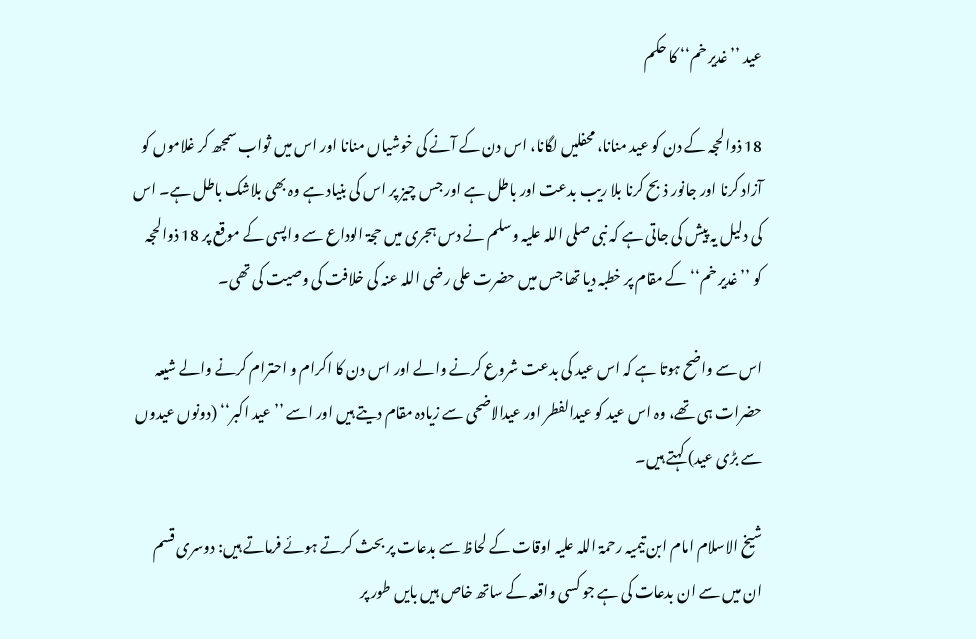عید ’’غدیر خم‘‘ کا حکم

18 ذوالحجہ کے دن کو عید منانا، محفلیں لگانا، اس دن کے آنے کی خوشیاں منانا اور اس میں ثواب سمجھ کر غلاموں کو آزاد کرنا اور جانور ذبح کرنا بلا ریب بدعت اور باطل ہے اور جس چیز پر اس کی بنیاد ہے وہ بھی بلاشک باطل ہے۔ اس کی دلیل یہ پیش کی جاتی ہے کہ نبی صلی اللہ علیہ وسلم نے دس ہجری میں حجۃ الوداع سے واپسی کے موقع پر 18 ذوالحجہ کو ’’غدیر خم‘‘ کے مقام پر خطبہ دیا تھا جس میں حضرت علی رضی اللہ عنہ کی خلافت کی وصیت کی تھی۔

اس سے واضح ہوتا ہے کہ اس عید کی بدعت شروع کرنے والے اور اس دن کا اکرام و احترام کرنے والے شیعہ حضرات ہی تھے، وہ اس عید کو عیدالفطر اور عیدالاضحی سے زیادہ مقام دیتے ہیں اور اسے ’’عید اکبر‘‘ (دونوں عیدوں سے بڑی عید) کہتے ہیں۔

شیخ الاسلام امام ابن تیمیہ رحمۃ اللہ علیہ اوقات کے لحاظ سے بدعات پر بحث کرتے ہوئے فرماتے ہیں: دوسری قسم ان میں سے ان بدعات کی ہے جو کسی واقعہ کے ساتھ خاص ہیں بایں طور پر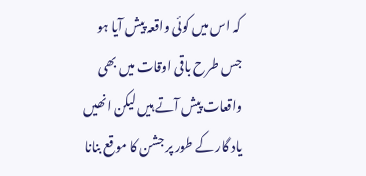کہ اس میں کوئی واقعہ پیش آیا ہو جس طرح باقی اوقات میں بھی واقعات پیش آتے ہیں لیکن انھیں یاد گار کے طور پر جشن کا موقع بنانا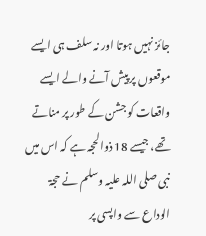جائز نہیں ہوتا اور نہ سلف ہی ایسے موقعوں پر پیش آنے والے ایسے واقعات کو جشن کے طور پر مناتے تھے، جیسے 18 ذوالحجہ ہے کہ اس میں نبی صلی اللہ علیہ وسلم نے حجۃ الوداع سے واپسی پر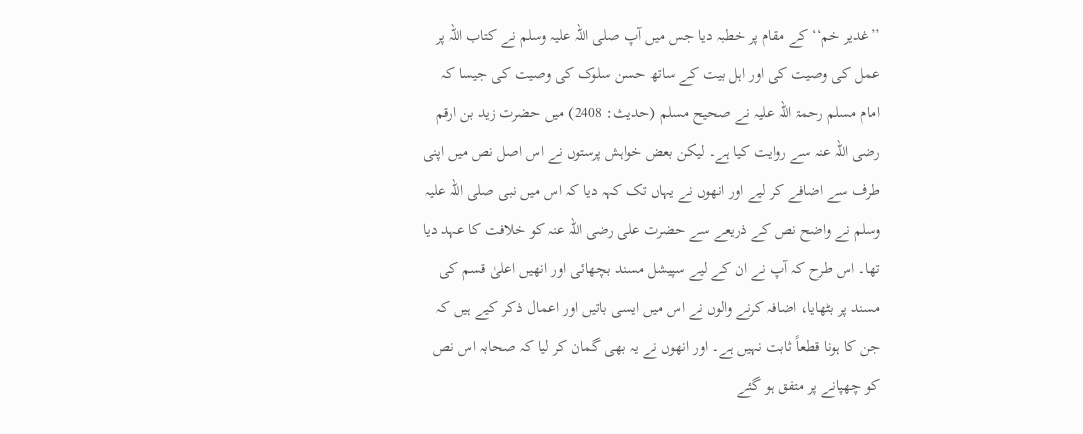’’غدیر خم‘‘ کے مقام پر خطبہ دیا جس میں آپ صلی اللہ علیہ وسلم نے کتاب اللہ پر عمل کی وصیت کی اور اہل بیت کے ساتھ حسن سلوک کی وصیت کی جیسا کہ امام مسلم رحمۃ اللہ علیہ نے صحیح مسلم (حدیث: 2408) میں حضرت زید بن ارقم رضی اللہ عنہ سے روایت کیا ہے۔ لیکن بعض خواہش پرستوں نے اس اصل نص میں اپنی طرف سے اضافے کر لیے اور انھوں نے یہاں تک کہہ دیا کہ اس میں نبی صلی اللہ علیہ وسلم نے واضح نص کے ذریعے سے حضرت علی رضی اللہ عنہ کو خلافت کا عہد دیا تھا۔ اس طرح کہ آپ نے ان کے لیے سپیشل مسند بچھائی اور انھیں اعلیٰ قسم کی مسند پر بٹھایا، اضافہ کرنے والوں نے اس میں ایسی باتیں اور اعمال ذکر کیے ہیں کہ جن کا ہونا قطعاً ثابت نہیں ہے۔ اور انھوں نے یہ بھی گمان کر لیا کہ صحابہ اس نص کو چھپانے پر متفق ہو گئے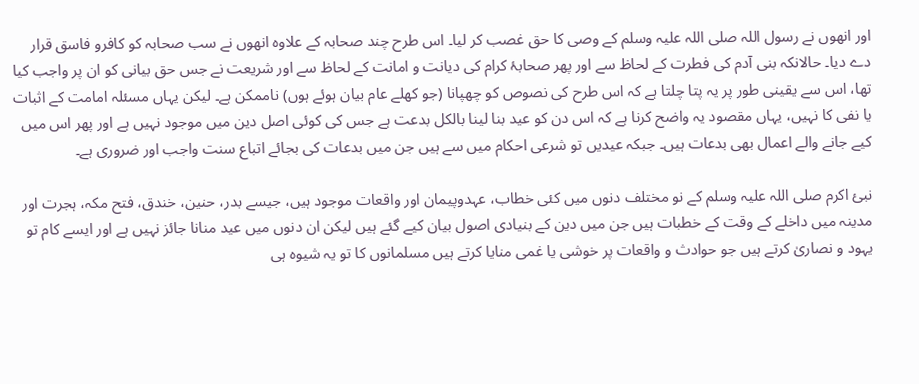اور انھوں نے رسول اللہ صلی اللہ علیہ وسلم کے وصی کا حق غصب کر لیا۔ اس طرح چند صحابہ کے علاوہ انھوں نے سب صحابہ کو کافرو فاسق قرار دے دیا۔ حالانکہ بنی آدم کی فطرت کے لحاظ سے اور پھر صحابۂ کرام کی دیانت و امانت کے لحاظ سے اور شریعت نے جس حق بیانی کو ان پر واجب کیا تھا، اس سے یقینی طور پر یہ پتا چلتا ہے کہ اس طرح کی نصوص کو چھپانا (جو کھلے عام بیان ہوئے ہوں) ناممکن ہے۔ لیکن یہاں مسئلہ امامت کے اثبات یا نفی کا نہیں، یہاں مقصود یہ واضح کرنا ہے کہ اس دن کو عید بنا لینا بالکل بدعت ہے جس کی کوئی اصل دین میں موجود نہیں ہے اور پھر اس میں کیے جانے والے اعمال بھی بدعات ہیں۔ جبکہ عیدیں تو شرعی احکام میں سے ہیں جن میں بدعات کی بجائے اتباع سنت واجب اور ضروری ہے۔

نبیٔ اکرم صلی اللہ علیہ وسلم کے نو مختلف دنوں میں کئی خطاب، عہدوپیمان اور واقعات موجود ہیں، جیسے بدر، حنین، خندق، فتح مکہ، ہجرت اور مدینہ میں داخلے کے وقت کے خطبات ہیں جن میں دین کے بنیادی اصول بیان کیے گئے ہیں لیکن ان دنوں میں عید منانا جائز نہیں ہے اور ایسے کام تو یہود و نصاریٰ کرتے ہیں جو حوادث و واقعات پر خوشی یا غمی منایا کرتے ہیں مسلمانوں کا تو یہ شیوہ ہی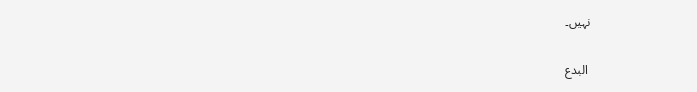نہیں۔

 البدع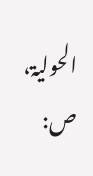الحولیۃ، ص: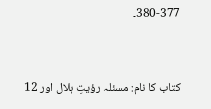380-377۔



کتاب کا نام: مسئلہ رؤیتِ ہلال اور 12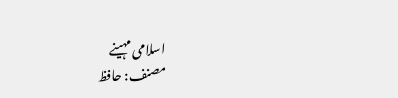اسلامی مہینے
مصنف: حافظ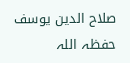صلاح الدین یوسف حفظہ اللہ